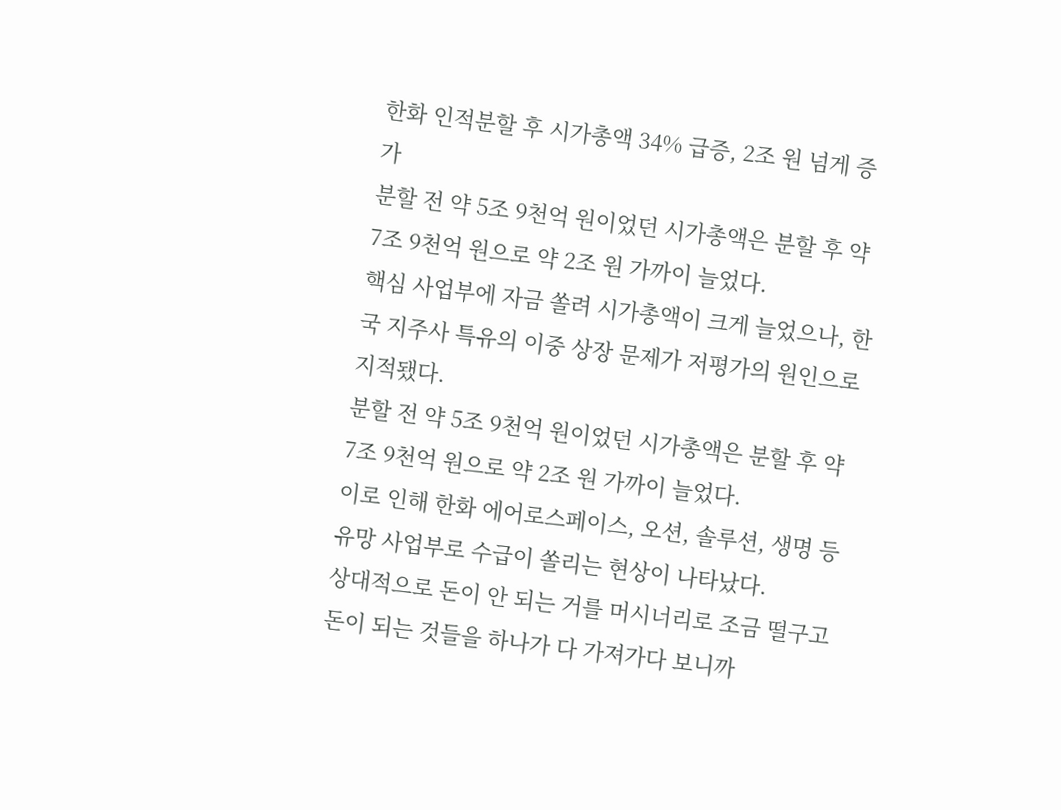한화 인적분할 후 시가총액 34% 급증, 2조 원 넘게 증가
분할 전 약 5조 9천억 원이었던 시가총액은 분할 후 약 7조 9천억 원으로 약 2조 원 가까이 늘었다.
핵심 사업부에 자금 쏠려 시가총액이 크게 늘었으나, 한국 지주사 특유의 이중 상장 문제가 저평가의 원인으로 지적됐다.
분할 전 약 5조 9천억 원이었던 시가총액은 분할 후 약 7조 9천억 원으로 약 2조 원 가까이 늘었다.
이로 인해 한화 에어로스페이스, 오션, 솔루션, 생명 등 유망 사업부로 수급이 쏠리는 현상이 나타났다.
상대적으로 돈이 안 되는 거를 머시너리로 조금 떨구고 돈이 되는 것들을 하나가 다 가져가다 보니까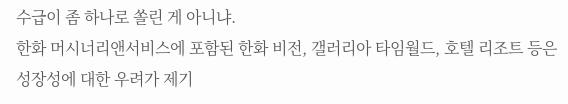수급이 좀 하나로 쏠린 게 아니냐.
한화 머시너리앤서비스에 포함된 한화 비전, 갤러리아 타임월드, 호텔 리조트 등은 성장성에 대한 우려가 제기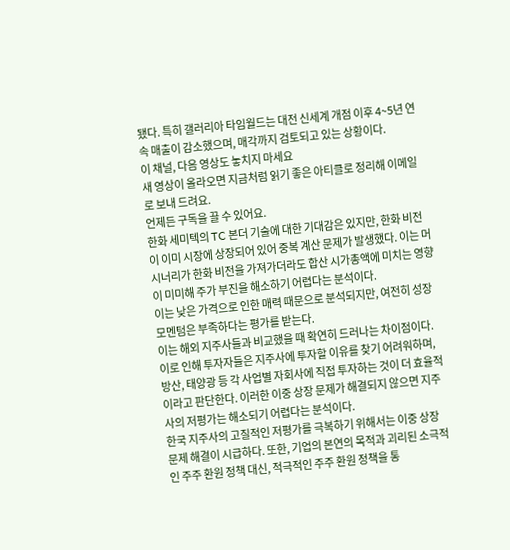됐다. 특히 갤러리아 타임월드는 대전 신세계 개점 이후 4~5년 연속 매출이 감소했으며, 매각까지 검토되고 있는 상황이다.
이 채널, 다음 영상도 놓치지 마세요
새 영상이 올라오면 지금처럼 읽기 좋은 아티클로 정리해 이메일로 보내 드려요.
언제든 구독을 끌 수 있어요.
한화 세미텍의 TC 본더 기술에 대한 기대감은 있지만, 한화 비전이 이미 시장에 상장되어 있어 중복 계산 문제가 발생했다. 이는 머시너리가 한화 비전을 가져가더라도 합산 시가총액에 미치는 영향이 미미해 주가 부진을 해소하기 어렵다는 분석이다.
이는 낮은 가격으로 인한 매력 때문으로 분석되지만, 여전히 성장 모멘텀은 부족하다는 평가를 받는다.
이는 해외 지주사들과 비교했을 때 확연히 드러나는 차이점이다.
이로 인해 투자자들은 지주사에 투자할 이유를 찾기 어려워하며, 방산, 태양광 등 각 사업별 자회사에 직접 투자하는 것이 더 효율적이라고 판단한다. 이러한 이중 상장 문제가 해결되지 않으면 지주사의 저평가는 해소되기 어렵다는 분석이다.
한국 지주사의 고질적인 저평가를 극복하기 위해서는 이중 상장 문제 해결이 시급하다. 또한, 기업의 본연의 목적과 괴리된 소극적인 주주 환원 정책 대신, 적극적인 주주 환원 정책을 통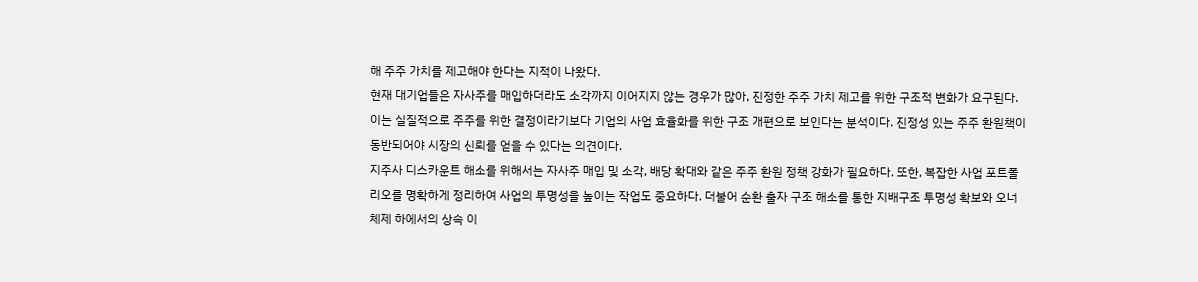해 주주 가치를 제고해야 한다는 지적이 나왔다.
현재 대기업들은 자사주를 매입하더라도 소각까지 이어지지 않는 경우가 많아, 진정한 주주 가치 제고를 위한 구조적 변화가 요구된다.
이는 실질적으로 주주를 위한 결정이라기보다 기업의 사업 효율화를 위한 구조 개편으로 보인다는 분석이다. 진정성 있는 주주 환원책이 동반되어야 시장의 신뢰를 얻을 수 있다는 의견이다.
지주사 디스카운트 해소를 위해서는 자사주 매입 및 소각, 배당 확대와 같은 주주 환원 정책 강화가 필요하다. 또한, 복잡한 사업 포트폴리오를 명확하게 정리하여 사업의 투명성을 높이는 작업도 중요하다. 더불어 순환 출자 구조 해소를 통한 지배구조 투명성 확보와 오너 체제 하에서의 상속 이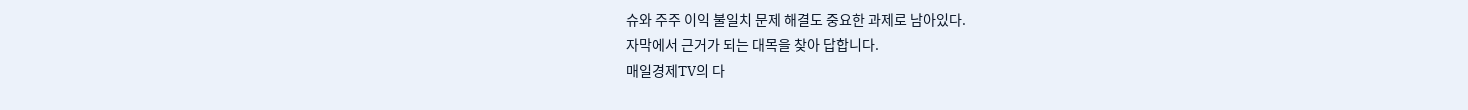슈와 주주 이익 불일치 문제 해결도 중요한 과제로 남아있다.
자막에서 근거가 되는 대목을 찾아 답합니다.
매일경제TV의 다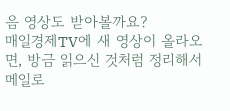음 영상도 받아볼까요?
매일경제TV에 새 영상이 올라오면, 방금 읽으신 것처럼 정리해서 메일로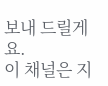보내 드릴게요.
이 채널은 지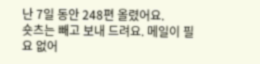난 7일 동안 248편 올렸어요.
숏츠는 빼고 보내 드려요. 메일이 필요 없어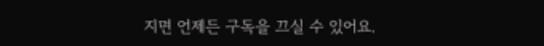지면 언제든 구독을 끄실 수 있어요.